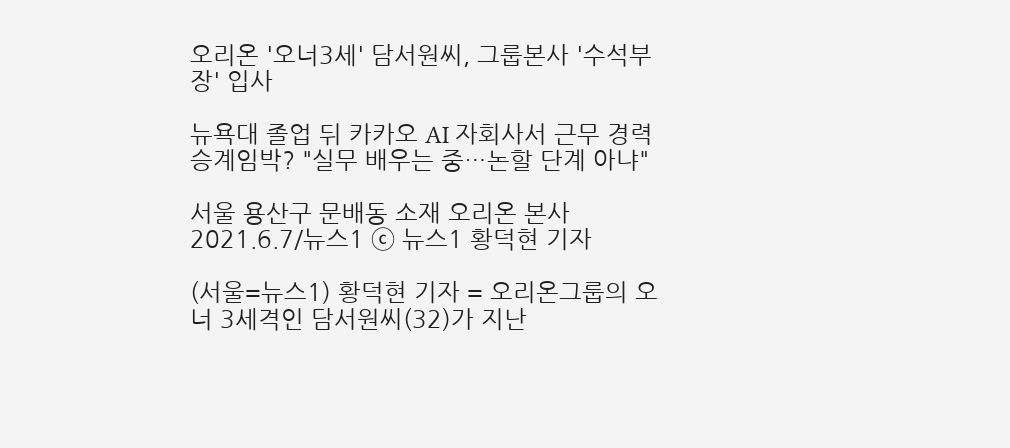오리온 '오너3세' 담서원씨, 그룹본사 '수석부장' 입사

뉴욕대 졸업 뒤 카카오 AI 자회사서 근무 경력
승계임박? "실무 배우는 중…논할 단계 아냐"

서울 용산구 문배동 소재 오리온 본사 2021.6.7/뉴스1 ⓒ 뉴스1 황덕현 기자

(서울=뉴스1) 황덕현 기자 = 오리온그룹의 오너 3세격인 담서원씨(32)가 지난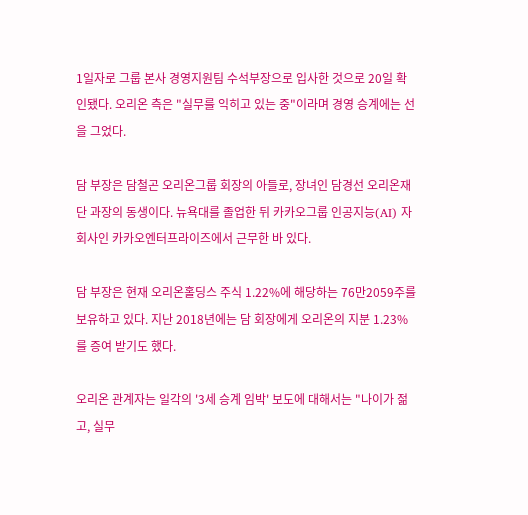1일자로 그룹 본사 경영지원팀 수석부장으로 입사한 것으로 20일 확인됐다. 오리온 측은 "실무를 익히고 있는 중"이라며 경영 승계에는 선을 그었다.

담 부장은 담철곤 오리온그룹 회장의 아들로, 장녀인 담경선 오리온재단 과장의 동생이다. 뉴욕대를 졸업한 뒤 카카오그룹 인공지능(AI) 자회사인 카카오엔터프라이즈에서 근무한 바 있다.

담 부장은 현재 오리온홀딩스 주식 1.22%에 해당하는 76만2059주를 보유하고 있다. 지난 2018년에는 담 회장에게 오리온의 지분 1.23%를 증여 받기도 했다.

오리온 관계자는 일각의 '3세 승계 임박' 보도에 대해서는 "나이가 젊고, 실무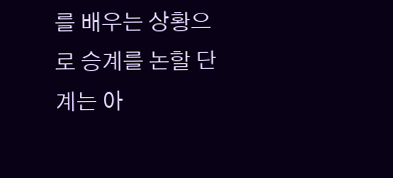를 배우는 상황으로 승계를 논할 단계는 아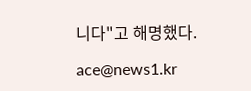니다"고 해명했다.

ace@news1.kr